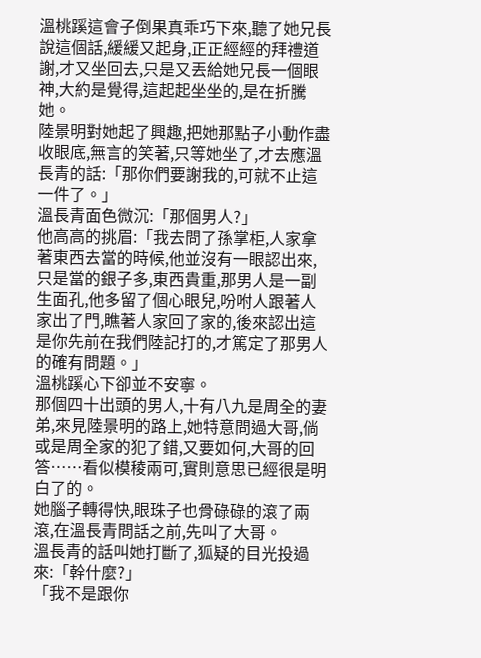溫桃蹊這會子倒果真乖巧下來,聽了她兄長說這個話,緩緩又起身,正正經經的拜禮道謝,才又坐回去,只是又丟給她兄長一個眼神,大約是覺得,這起起坐坐的,是在折騰她。
陸景明對她起了興趣,把她那點子小動作盡收眼底,無言的笑著,只等她坐了,才去應溫長青的話:「那你們要謝我的,可就不止這一件了。」
溫長青面色微沉:「那個男人?」
他高高的挑眉:「我去問了孫掌柜,人家拿著東西去當的時候,他並沒有一眼認出來,只是當的銀子多,東西貴重,那男人是一副生面孔,他多留了個心眼兒,吩咐人跟著人家出了門,瞧著人家回了家的,後來認出這是你先前在我們陸記打的,才篤定了那男人的確有問題。」
溫桃蹊心下卻並不安寧。
那個四十出頭的男人,十有八九是周全的妻弟,來見陸景明的路上,她特意問過大哥,倘或是周全家的犯了錯,又要如何,大哥的回答……看似模稜兩可,實則意思已經很是明白了的。
她腦子轉得快,眼珠子也骨碌碌的滾了兩滾,在溫長青問話之前,先叫了大哥。
溫長青的話叫她打斷了,狐疑的目光投過來:「幹什麼?」
「我不是跟你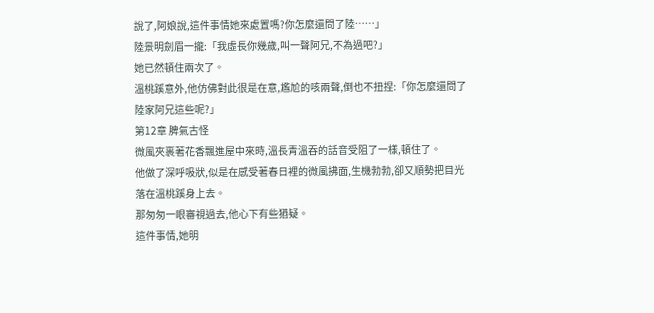說了,阿娘說,這件事情她來處置嗎?你怎麼還問了陸……」
陸景明劍眉一攏:「我虛長你幾歲,叫一聲阿兄,不為過吧?」
她已然頓住兩次了。
溫桃蹊意外,他仿佛對此很是在意,尷尬的咳兩聲,倒也不扭捏:「你怎麼還問了陸家阿兄這些呢?」
第12章 脾氣古怪
微風夾裹著花香飄進屋中來時,溫長青溫吞的話音受阻了一樣,頓住了。
他做了深呼吸狀,似是在感受著春日裡的微風拂面,生機勃勃,卻又順勢把目光落在溫桃蹊身上去。
那匆匆一眼審視過去,他心下有些猶疑。
這件事情,她明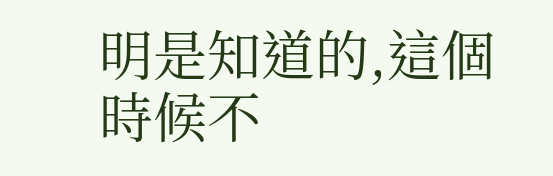明是知道的,這個時候不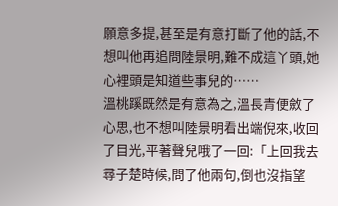願意多提,甚至是有意打斷了他的話,不想叫他再追問陸景明,難不成這丫頭,她心裡頭是知道些事兒的……
溫桃蹊既然是有意為之,溫長青便斂了心思,也不想叫陸景明看出端倪來,收回了目光,平著聲兒哦了一回:「上回我去尋子楚時候,問了他兩句,倒也沒指望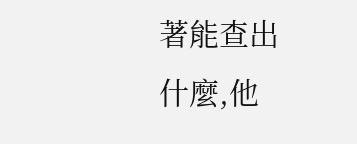著能查出什麼,他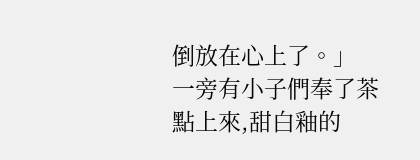倒放在心上了。」
一旁有小子們奉了茶點上來,甜白釉的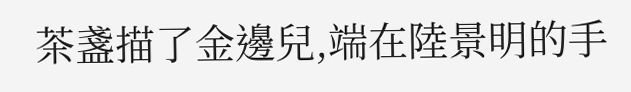茶盞描了金邊兒,端在陸景明的手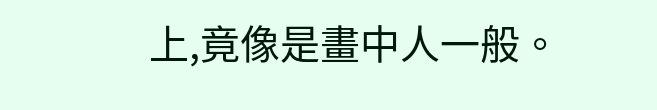上,竟像是畫中人一般。